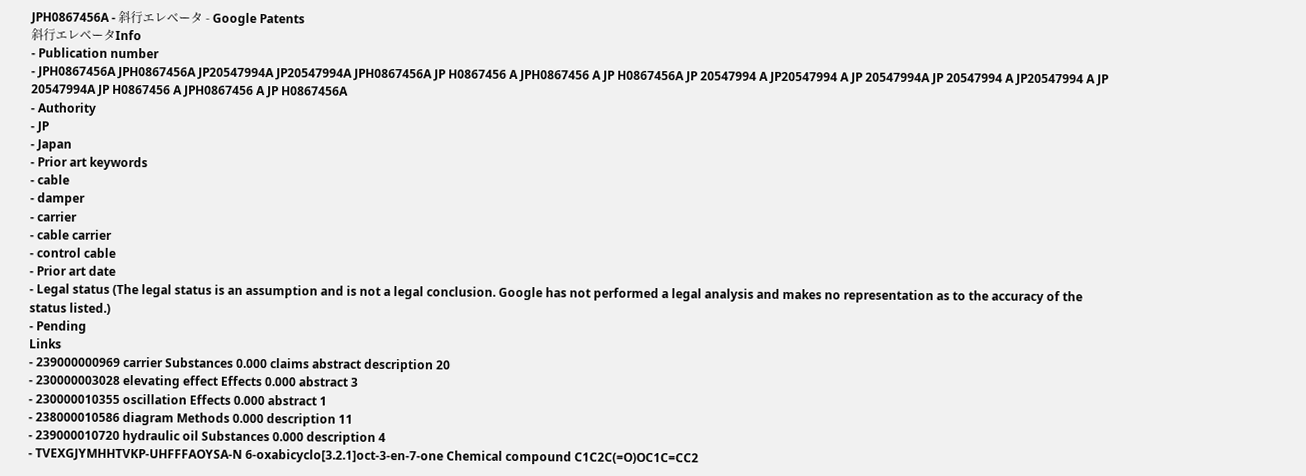JPH0867456A - 斜行エレベータ - Google Patents
斜行エレベータInfo
- Publication number
- JPH0867456A JPH0867456A JP20547994A JP20547994A JPH0867456A JP H0867456 A JPH0867456 A JP H0867456A JP 20547994 A JP20547994 A JP 20547994A JP 20547994 A JP20547994 A JP 20547994A JP H0867456 A JPH0867456 A JP H0867456A
- Authority
- JP
- Japan
- Prior art keywords
- cable
- damper
- carrier
- cable carrier
- control cable
- Prior art date
- Legal status (The legal status is an assumption and is not a legal conclusion. Google has not performed a legal analysis and makes no representation as to the accuracy of the status listed.)
- Pending
Links
- 239000000969 carrier Substances 0.000 claims abstract description 20
- 230000003028 elevating effect Effects 0.000 abstract 3
- 230000010355 oscillation Effects 0.000 abstract 1
- 238000010586 diagram Methods 0.000 description 11
- 239000010720 hydraulic oil Substances 0.000 description 4
- TVEXGJYMHHTVKP-UHFFFAOYSA-N 6-oxabicyclo[3.2.1]oct-3-en-7-one Chemical compound C1C2C(=O)OC1C=CC2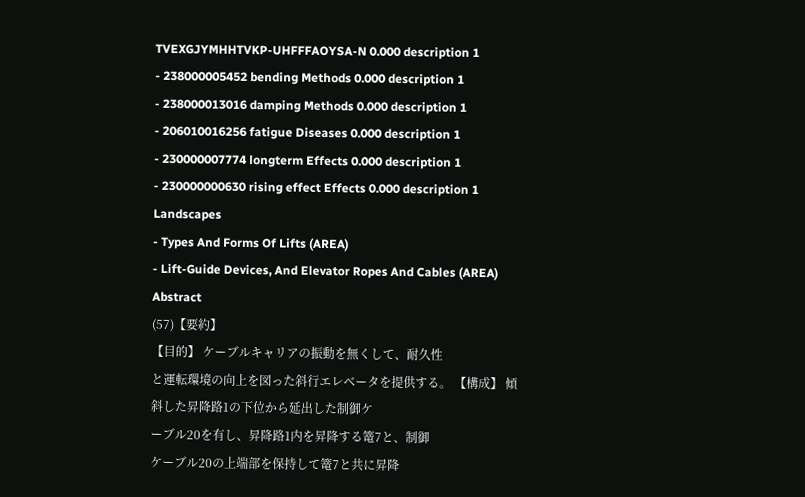TVEXGJYMHHTVKP-UHFFFAOYSA-N 0.000 description 1
- 238000005452 bending Methods 0.000 description 1
- 238000013016 damping Methods 0.000 description 1
- 206010016256 fatigue Diseases 0.000 description 1
- 230000007774 longterm Effects 0.000 description 1
- 230000000630 rising effect Effects 0.000 description 1
Landscapes
- Types And Forms Of Lifts (AREA)
- Lift-Guide Devices, And Elevator Ropes And Cables (AREA)
Abstract
(57)【要約】
【目的】 ケーブルキャリアの振動を無くして、耐久性
と運転環境の向上を図った斜行エレベータを提供する。 【構成】 傾斜した昇降路1の下位から延出した制御ケ
ーブル20を有し、昇降路1内を昇降する篭7と、制御
ケーブル20の上端部を保持して篭7と共に昇降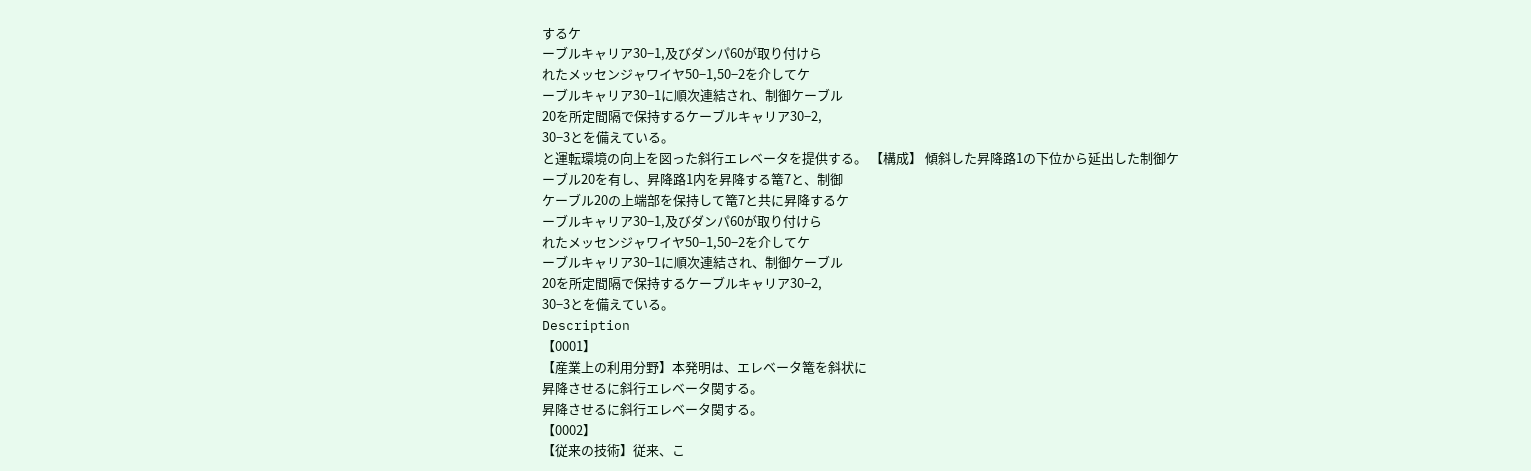するケ
ーブルキャリア30−1,及びダンパ60が取り付けら
れたメッセンジャワイヤ50−1,50−2を介してケ
ーブルキャリア30−1に順次連結され、制御ケーブル
20を所定間隔で保持するケーブルキャリア30−2,
30−3とを備えている。
と運転環境の向上を図った斜行エレベータを提供する。 【構成】 傾斜した昇降路1の下位から延出した制御ケ
ーブル20を有し、昇降路1内を昇降する篭7と、制御
ケーブル20の上端部を保持して篭7と共に昇降するケ
ーブルキャリア30−1,及びダンパ60が取り付けら
れたメッセンジャワイヤ50−1,50−2を介してケ
ーブルキャリア30−1に順次連結され、制御ケーブル
20を所定間隔で保持するケーブルキャリア30−2,
30−3とを備えている。
Description
【0001】
【産業上の利用分野】本発明は、エレベータ篭を斜状に
昇降させるに斜行エレベータ関する。
昇降させるに斜行エレベータ関する。
【0002】
【従来の技術】従来、こ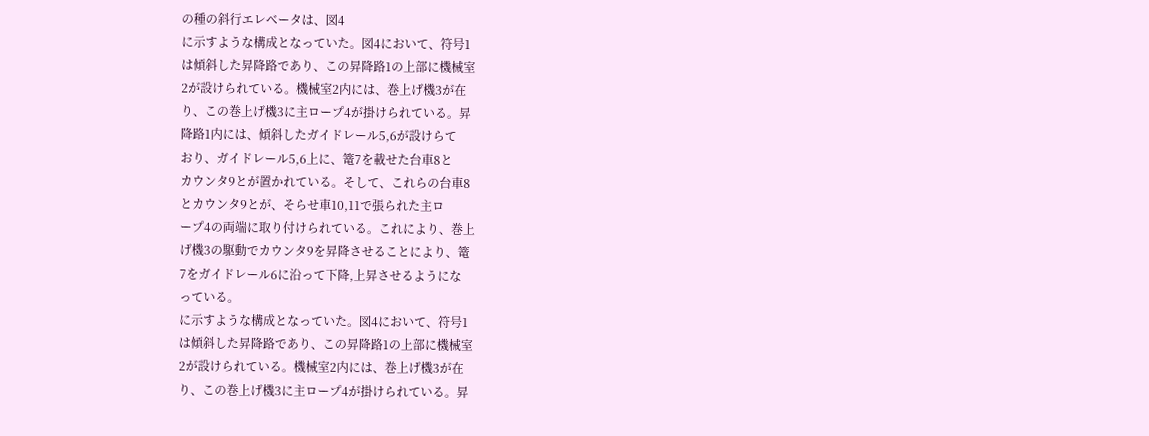の種の斜行エレベータは、図4
に示すような構成となっていた。図4において、符号1
は傾斜した昇降路であり、この昇降路1の上部に機械室
2が設けられている。機械室2内には、巻上げ機3が在
り、この巻上げ機3に主ロープ4が掛けられている。昇
降路1内には、傾斜したガイドレール5,6が設けらて
おり、ガイドレール5,6上に、篭7を載せた台車8と
カウンタ9とが置かれている。そして、これらの台車8
とカウンタ9とが、そらせ車10,11で張られた主ロ
ープ4の両端に取り付けられている。これにより、巻上
げ機3の駆動でカウンタ9を昇降させることにより、篭
7をガイドレール6に沿って下降,上昇させるようにな
っている。
に示すような構成となっていた。図4において、符号1
は傾斜した昇降路であり、この昇降路1の上部に機械室
2が設けられている。機械室2内には、巻上げ機3が在
り、この巻上げ機3に主ロープ4が掛けられている。昇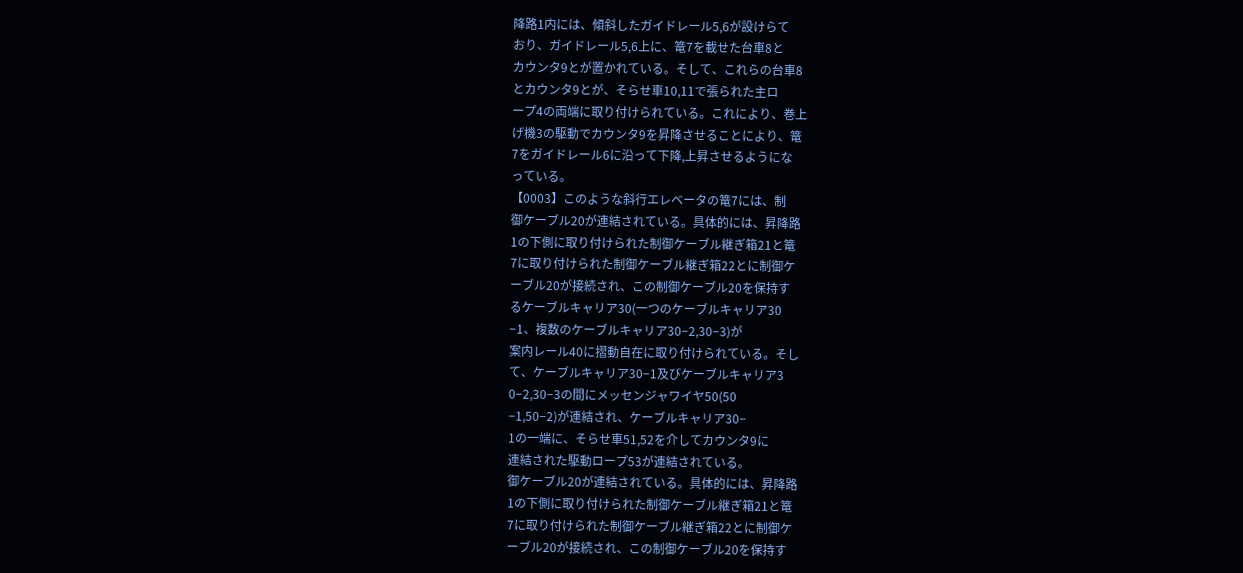降路1内には、傾斜したガイドレール5,6が設けらて
おり、ガイドレール5,6上に、篭7を載せた台車8と
カウンタ9とが置かれている。そして、これらの台車8
とカウンタ9とが、そらせ車10,11で張られた主ロ
ープ4の両端に取り付けられている。これにより、巻上
げ機3の駆動でカウンタ9を昇降させることにより、篭
7をガイドレール6に沿って下降,上昇させるようにな
っている。
【0003】このような斜行エレベータの篭7には、制
御ケーブル20が連結されている。具体的には、昇降路
1の下側に取り付けられた制御ケーブル継ぎ箱21と篭
7に取り付けられた制御ケーブル継ぎ箱22とに制御ケ
ーブル20が接続され、この制御ケーブル20を保持す
るケーブルキャリア30(一つのケーブルキャリア30
−1、複数のケーブルキャリア30−2,30−3)が
案内レール40に摺動自在に取り付けられている。そし
て、ケーブルキャリア30−1及びケーブルキャリア3
0−2,30−3の間にメッセンジャワイヤ50(50
−1,50−2)が連結され、ケーブルキャリア30−
1の一端に、そらせ車51,52を介してカウンタ9に
連結された駆動ロープ53が連結されている。
御ケーブル20が連結されている。具体的には、昇降路
1の下側に取り付けられた制御ケーブル継ぎ箱21と篭
7に取り付けられた制御ケーブル継ぎ箱22とに制御ケ
ーブル20が接続され、この制御ケーブル20を保持す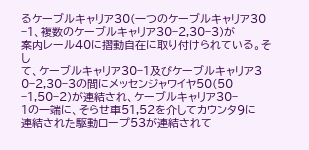るケーブルキャリア30(一つのケーブルキャリア30
−1、複数のケーブルキャリア30−2,30−3)が
案内レール40に摺動自在に取り付けられている。そし
て、ケーブルキャリア30−1及びケーブルキャリア3
0−2,30−3の間にメッセンジャワイヤ50(50
−1,50−2)が連結され、ケーブルキャリア30−
1の一端に、そらせ車51,52を介してカウンタ9に
連結された駆動ロープ53が連結されて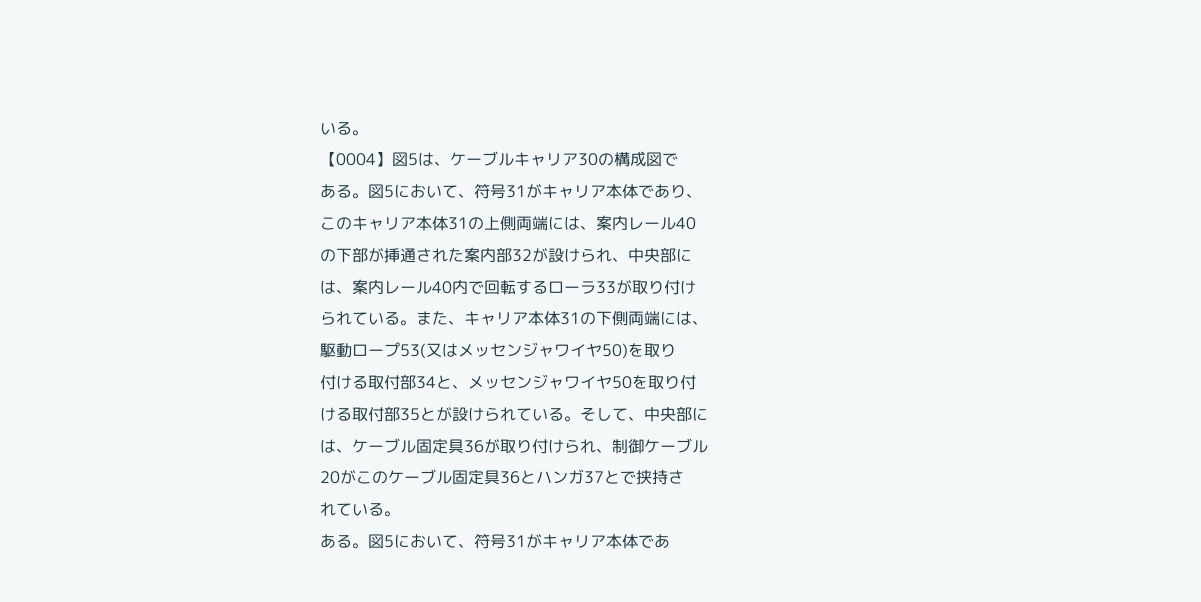いる。
【0004】図5は、ケーブルキャリア30の構成図で
ある。図5において、符号31がキャリア本体であり、
このキャリア本体31の上側両端には、案内レール40
の下部が挿通された案内部32が設けられ、中央部に
は、案内レール40内で回転するローラ33が取り付け
られている。また、キャリア本体31の下側両端には、
駆動ロープ53(又はメッセンジャワイヤ50)を取り
付ける取付部34と、メッセンジャワイヤ50を取り付
ける取付部35とが設けられている。そして、中央部に
は、ケーブル固定具36が取り付けられ、制御ケーブル
20がこのケーブル固定具36とハンガ37とで挟持さ
れている。
ある。図5において、符号31がキャリア本体であ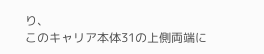り、
このキャリア本体31の上側両端に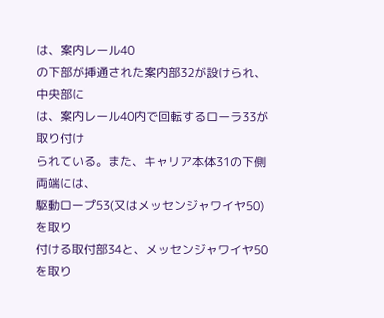は、案内レール40
の下部が挿通された案内部32が設けられ、中央部に
は、案内レール40内で回転するローラ33が取り付け
られている。また、キャリア本体31の下側両端には、
駆動ロープ53(又はメッセンジャワイヤ50)を取り
付ける取付部34と、メッセンジャワイヤ50を取り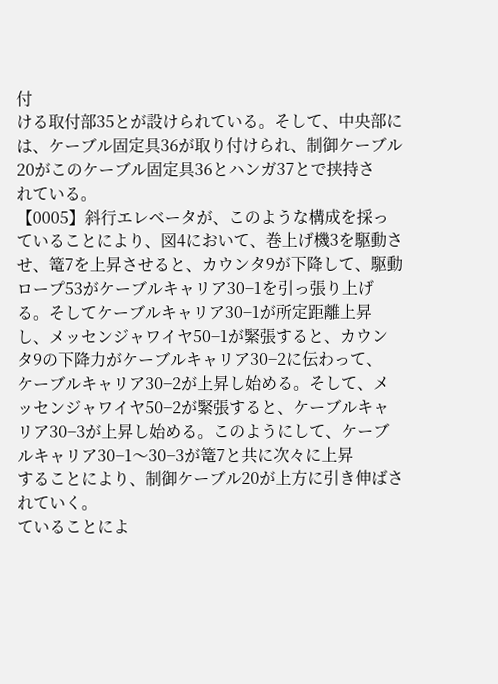付
ける取付部35とが設けられている。そして、中央部に
は、ケーブル固定具36が取り付けられ、制御ケーブル
20がこのケーブル固定具36とハンガ37とで挟持さ
れている。
【0005】斜行エレベータが、このような構成を採っ
ていることにより、図4において、巻上げ機3を駆動さ
せ、篭7を上昇させると、カウンタ9が下降して、駆動
ロープ53がケーブルキャリア30−1を引っ張り上げ
る。そしてケーブルキャリア30−1が所定距離上昇
し、メッセンジャワイヤ50−1が緊張すると、カウン
タ9の下降力がケーブルキャリア30−2に伝わって、
ケーブルキャリア30−2が上昇し始める。そして、メ
ッセンジャワイヤ50−2が緊張すると、ケーブルキャ
リア30−3が上昇し始める。このようにして、ケーブ
ルキャリア30−1〜30−3が篭7と共に次々に上昇
することにより、制御ケーブル20が上方に引き伸ばさ
れていく。
ていることによ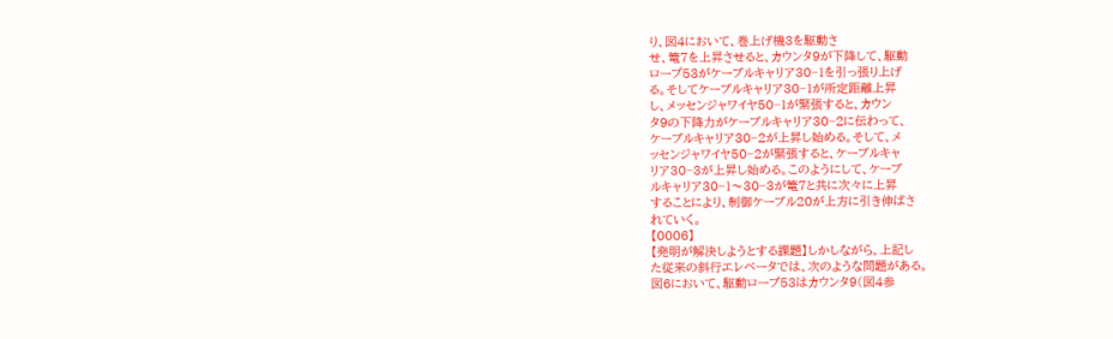り、図4において、巻上げ機3を駆動さ
せ、篭7を上昇させると、カウンタ9が下降して、駆動
ロープ53がケーブルキャリア30−1を引っ張り上げ
る。そしてケーブルキャリア30−1が所定距離上昇
し、メッセンジャワイヤ50−1が緊張すると、カウン
タ9の下降力がケーブルキャリア30−2に伝わって、
ケーブルキャリア30−2が上昇し始める。そして、メ
ッセンジャワイヤ50−2が緊張すると、ケーブルキャ
リア30−3が上昇し始める。このようにして、ケーブ
ルキャリア30−1〜30−3が篭7と共に次々に上昇
することにより、制御ケーブル20が上方に引き伸ばさ
れていく。
【0006】
【発明が解決しようとする課題】しかしながら、上記し
た従来の斜行エレベータでは、次のような問題がある。
図6において、駆動ロープ53はカウンタ9(図4参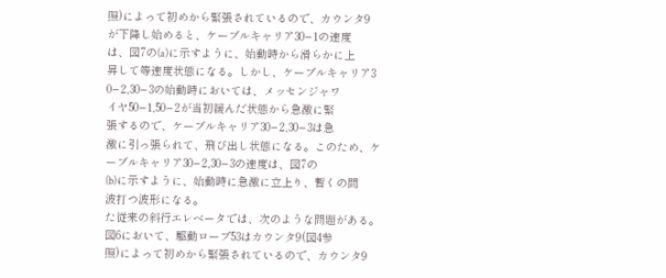照)によって初めから緊張されているので、カウンタ9
が下降し始めると、ケーブルキャリア30−1の速度
は、図7の(a)に示すように、始動時から滑らかに上
昇して等速度状態になる。しかし、ケーブルキャリア3
0−2,30−3の始動時においては、メッセンジャワ
イヤ50−1,50−2が当初緩んだ状態から急激に緊
張するので、ケーブルキャリア30−2,30−3は急
激に引っ張られて、飛び出し状態になる。このため、ケ
ーブルキャリア30−2,30−3の速度は、図7の
(b)に示すように、始動時に急激に立上り、暫くの間
波打つ波形になる。
た従来の斜行エレベータでは、次のような問題がある。
図6において、駆動ロープ53はカウンタ9(図4参
照)によって初めから緊張されているので、カウンタ9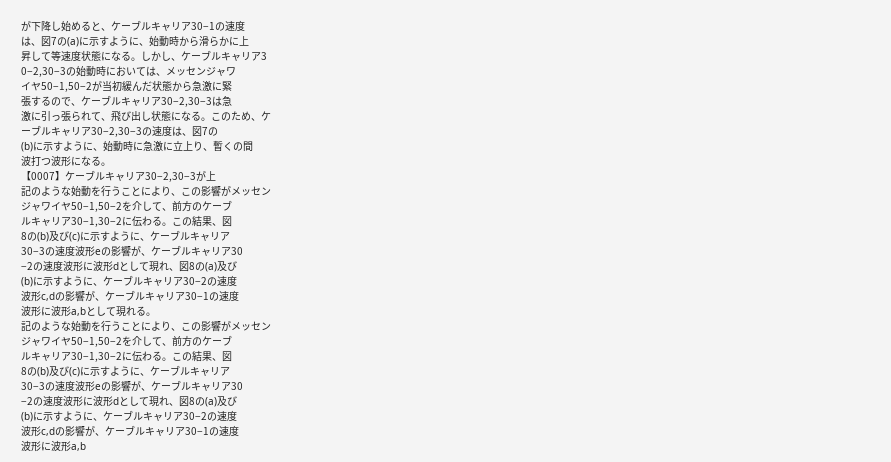が下降し始めると、ケーブルキャリア30−1の速度
は、図7の(a)に示すように、始動時から滑らかに上
昇して等速度状態になる。しかし、ケーブルキャリア3
0−2,30−3の始動時においては、メッセンジャワ
イヤ50−1,50−2が当初緩んだ状態から急激に緊
張するので、ケーブルキャリア30−2,30−3は急
激に引っ張られて、飛び出し状態になる。このため、ケ
ーブルキャリア30−2,30−3の速度は、図7の
(b)に示すように、始動時に急激に立上り、暫くの間
波打つ波形になる。
【0007】ケーブルキャリア30−2,30−3が上
記のような始動を行うことにより、この影響がメッセン
ジャワイヤ50−1,50−2を介して、前方のケーブ
ルキャリア30−1,30−2に伝わる。この結果、図
8の(b)及び(c)に示すように、ケーブルキャリア
30−3の速度波形eの影響が、ケーブルキャリア30
−2の速度波形に波形dとして現れ、図8の(a)及び
(b)に示すように、ケーブルキャリア30−2の速度
波形c,dの影響が、ケーブルキャリア30−1の速度
波形に波形a,bとして現れる。
記のような始動を行うことにより、この影響がメッセン
ジャワイヤ50−1,50−2を介して、前方のケーブ
ルキャリア30−1,30−2に伝わる。この結果、図
8の(b)及び(c)に示すように、ケーブルキャリア
30−3の速度波形eの影響が、ケーブルキャリア30
−2の速度波形に波形dとして現れ、図8の(a)及び
(b)に示すように、ケーブルキャリア30−2の速度
波形c,dの影響が、ケーブルキャリア30−1の速度
波形に波形a,b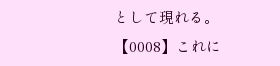として現れる。
【0008】これに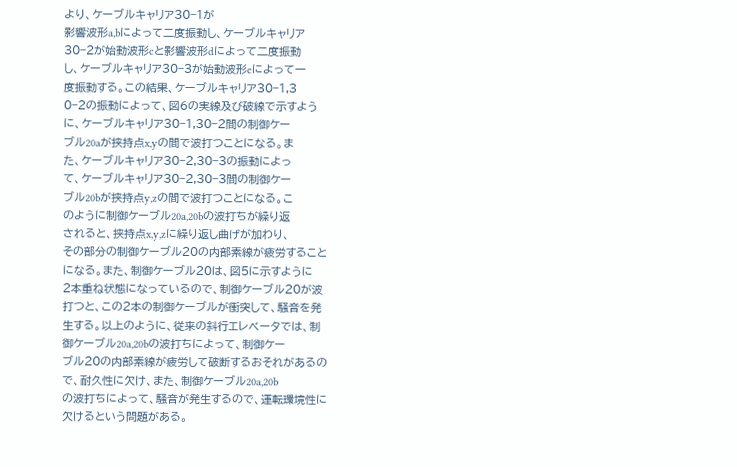より、ケーブルキャリア30−1が
影響波形a,bによって二度振動し、ケーブルキャリア
30−2が始動波形cと影響波形dによって二度振動
し、ケーブルキャリア30−3が始動波形eによって一
度振動する。この結果、ケーブルキャリア30−1,3
0−2の振動によって、図6の実線及び破線で示すよう
に、ケーブルキャリア30−1,30−2間の制御ケー
ブル20aが挟持点x,yの間で波打つことになる。ま
た、ケーブルキャリア30−2,30−3の振動によっ
て、ケーブルキャリア30−2,30−3間の制御ケー
ブル20bが挟持点y,zの間で波打つことになる。こ
のように制御ケーブル20a,20bの波打ちが繰り返
されると、挟持点x,y,zに繰り返し曲げが加わり、
その部分の制御ケーブル20の内部素線が疲労すること
になる。また、制御ケーブル20は、図5に示すように
2本重ね状態になっているので、制御ケーブル20が波
打つと、この2本の制御ケーブルが衝突して、騒音を発
生する。以上のように、従来の斜行エレベータでは、制
御ケーブル20a,20bの波打ちによって、制御ケー
ブル20の内部素線が疲労して破断するおそれがあるの
で、耐久性に欠け、また、制御ケーブル20a,20b
の波打ちによって、騒音が発生するので、運転環境性に
欠けるという問題がある。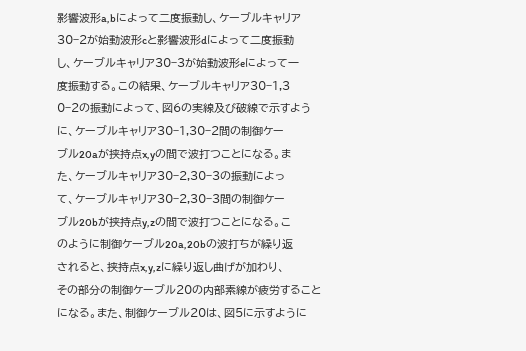影響波形a,bによって二度振動し、ケーブルキャリア
30−2が始動波形cと影響波形dによって二度振動
し、ケーブルキャリア30−3が始動波形eによって一
度振動する。この結果、ケーブルキャリア30−1,3
0−2の振動によって、図6の実線及び破線で示すよう
に、ケーブルキャリア30−1,30−2間の制御ケー
ブル20aが挟持点x,yの間で波打つことになる。ま
た、ケーブルキャリア30−2,30−3の振動によっ
て、ケーブルキャリア30−2,30−3間の制御ケー
ブル20bが挟持点y,zの間で波打つことになる。こ
のように制御ケーブル20a,20bの波打ちが繰り返
されると、挟持点x,y,zに繰り返し曲げが加わり、
その部分の制御ケーブル20の内部素線が疲労すること
になる。また、制御ケーブル20は、図5に示すように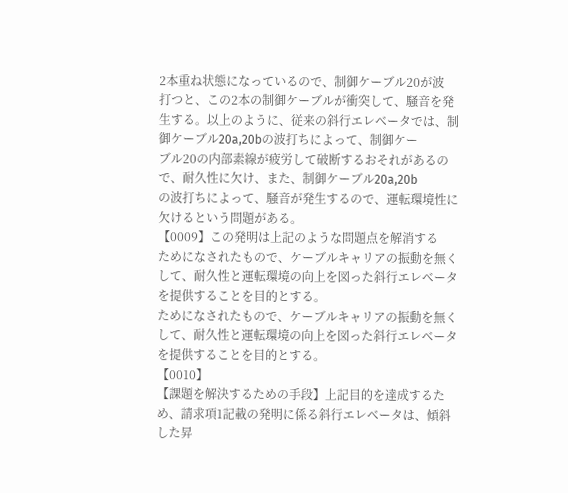2本重ね状態になっているので、制御ケーブル20が波
打つと、この2本の制御ケーブルが衝突して、騒音を発
生する。以上のように、従来の斜行エレベータでは、制
御ケーブル20a,20bの波打ちによって、制御ケー
ブル20の内部素線が疲労して破断するおそれがあるの
で、耐久性に欠け、また、制御ケーブル20a,20b
の波打ちによって、騒音が発生するので、運転環境性に
欠けるという問題がある。
【0009】この発明は上記のような問題点を解消する
ためになされたもので、ケーブルキャリアの振動を無く
して、耐久性と運転環境の向上を図った斜行エレベータ
を提供することを目的とする。
ためになされたもので、ケーブルキャリアの振動を無く
して、耐久性と運転環境の向上を図った斜行エレベータ
を提供することを目的とする。
【0010】
【課題を解決するための手段】上記目的を達成するた
め、請求項1記載の発明に係る斜行エレベータは、傾斜
した昇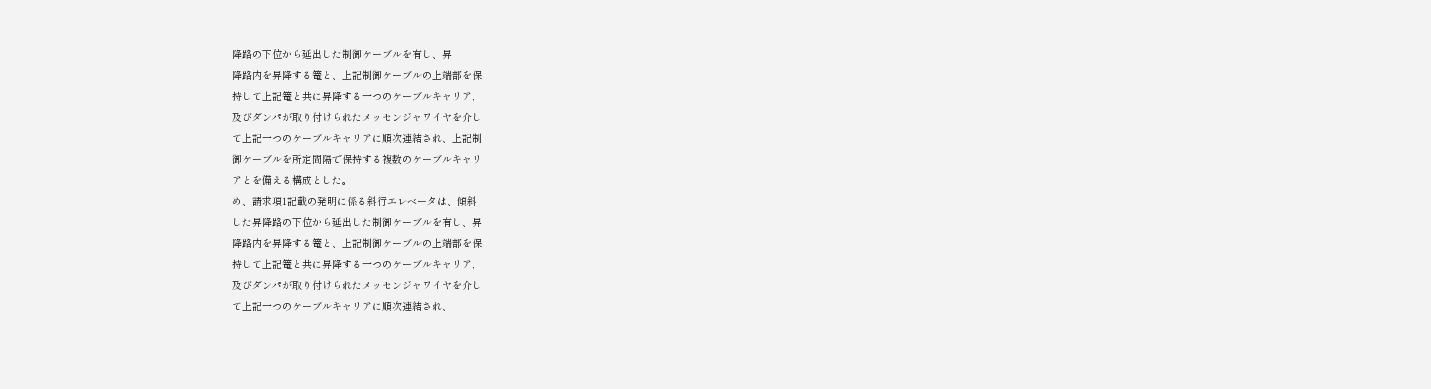降路の下位から延出した制御ケーブルを有し、昇
降路内を昇降する篭と、上記制御ケーブルの上端部を保
持して上記篭と共に昇降する一つのケーブルキャリア,
及びダンパが取り付けられたメッセンジャワイヤを介し
て上記一つのケーブルキャリアに順次連結され、上記制
御ケーブルを所定間隔で保持する複数のケーブルキャリ
アとを備える構成とした。
め、請求項1記載の発明に係る斜行エレベータは、傾斜
した昇降路の下位から延出した制御ケーブルを有し、昇
降路内を昇降する篭と、上記制御ケーブルの上端部を保
持して上記篭と共に昇降する一つのケーブルキャリア,
及びダンパが取り付けられたメッセンジャワイヤを介し
て上記一つのケーブルキャリアに順次連結され、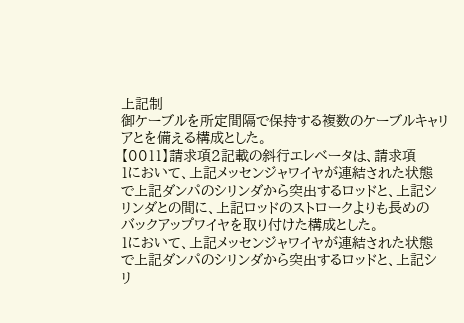上記制
御ケーブルを所定間隔で保持する複数のケーブルキャリ
アとを備える構成とした。
【0011】請求項2記載の斜行エレベータは、請求項
1において、上記メッセンジャワイヤが連結された状態
で上記ダンパのシリンダから突出するロッドと、上記シ
リンダとの間に、上記ロッドのストロークよりも長めの
バックアップワイヤを取り付けた構成とした。
1において、上記メッセンジャワイヤが連結された状態
で上記ダンパのシリンダから突出するロッドと、上記シ
リ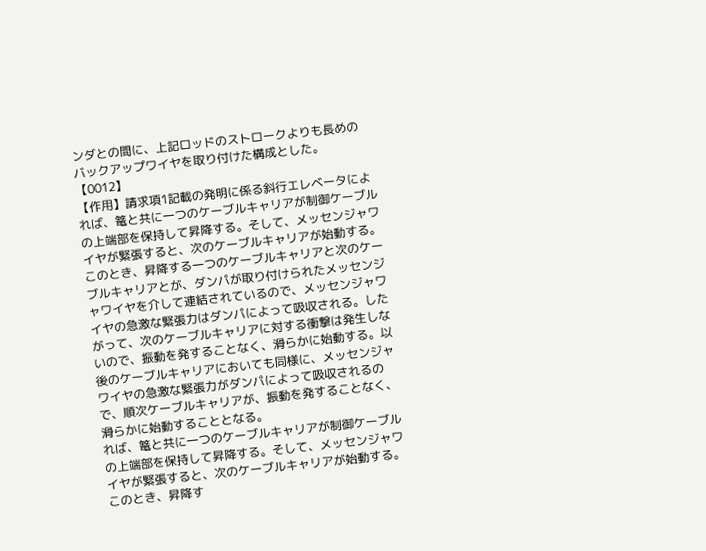ンダとの間に、上記ロッドのストロークよりも長めの
バックアップワイヤを取り付けた構成とした。
【0012】
【作用】請求項1記載の発明に係る斜行エレベータによ
れば、篭と共に一つのケーブルキャリアが制御ケーブル
の上端部を保持して昇降する。そして、メッセンジャワ
イヤが緊張すると、次のケーブルキャリアが始動する。
このとき、昇降する一つのケーブルキャリアと次のケー
ブルキャリアとが、ダンパが取り付けられたメッセンジ
ャワイヤを介して連結されているので、メッセンジャワ
イヤの急激な緊張力はダンパによって吸収される。した
がって、次のケーブルキャリアに対する衝撃は発生しな
いので、振動を発することなく、滑らかに始動する。以
後のケーブルキャリアにおいても同様に、メッセンジャ
ワイヤの急激な緊張力がダンパによって吸収されるの
で、順次ケーブルキャリアが、振動を発することなく、
滑らかに始動することとなる。
れば、篭と共に一つのケーブルキャリアが制御ケーブル
の上端部を保持して昇降する。そして、メッセンジャワ
イヤが緊張すると、次のケーブルキャリアが始動する。
このとき、昇降す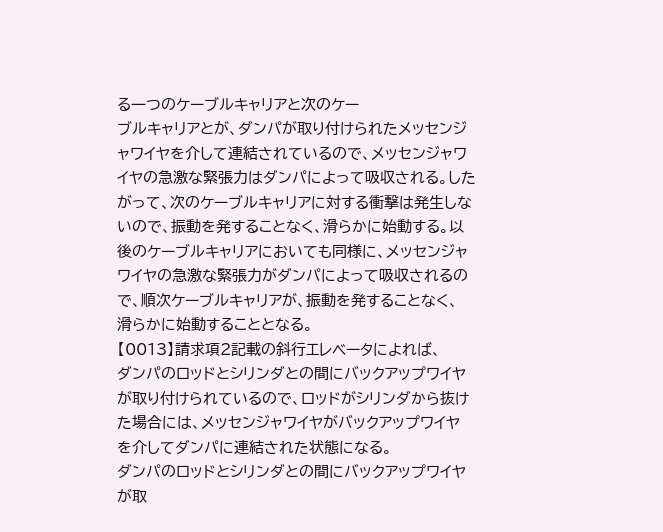る一つのケーブルキャリアと次のケー
ブルキャリアとが、ダンパが取り付けられたメッセンジ
ャワイヤを介して連結されているので、メッセンジャワ
イヤの急激な緊張力はダンパによって吸収される。した
がって、次のケーブルキャリアに対する衝撃は発生しな
いので、振動を発することなく、滑らかに始動する。以
後のケーブルキャリアにおいても同様に、メッセンジャ
ワイヤの急激な緊張力がダンパによって吸収されるの
で、順次ケーブルキャリアが、振動を発することなく、
滑らかに始動することとなる。
【0013】請求項2記載の斜行エレベータによれば、
ダンパのロッドとシリンダとの間にバックアップワイヤ
が取り付けられているので、ロッドがシリンダから抜け
た場合には、メッセンジャワイヤがバックアップワイヤ
を介してダンパに連結された状態になる。
ダンパのロッドとシリンダとの間にバックアップワイヤ
が取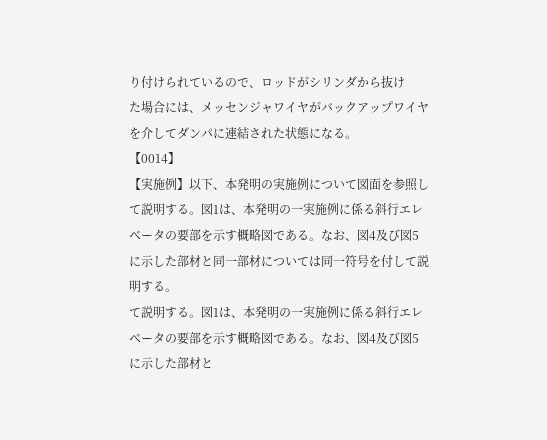り付けられているので、ロッドがシリンダから抜け
た場合には、メッセンジャワイヤがバックアップワイヤ
を介してダンパに連結された状態になる。
【0014】
【実施例】以下、本発明の実施例について図面を参照し
て説明する。図1は、本発明の一実施例に係る斜行エレ
ベータの要部を示す概略図である。なお、図4及び図5
に示した部材と同一部材については同一符号を付して説
明する。
て説明する。図1は、本発明の一実施例に係る斜行エレ
ベータの要部を示す概略図である。なお、図4及び図5
に示した部材と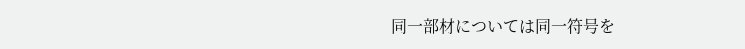同一部材については同一符号を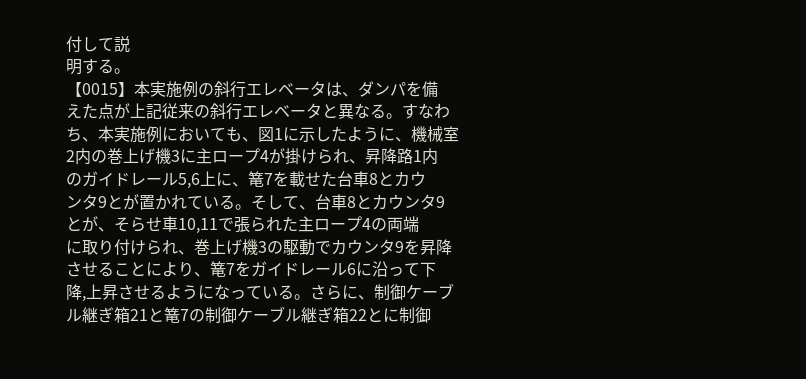付して説
明する。
【0015】本実施例の斜行エレベータは、ダンパを備
えた点が上記従来の斜行エレベータと異なる。すなわ
ち、本実施例においても、図1に示したように、機械室
2内の巻上げ機3に主ロープ4が掛けられ、昇降路1内
のガイドレール5,6上に、篭7を載せた台車8とカウ
ンタ9とが置かれている。そして、台車8とカウンタ9
とが、そらせ車10,11で張られた主ロープ4の両端
に取り付けられ、巻上げ機3の駆動でカウンタ9を昇降
させることにより、篭7をガイドレール6に沿って下
降,上昇させるようになっている。さらに、制御ケーブ
ル継ぎ箱21と篭7の制御ケーブル継ぎ箱22とに制御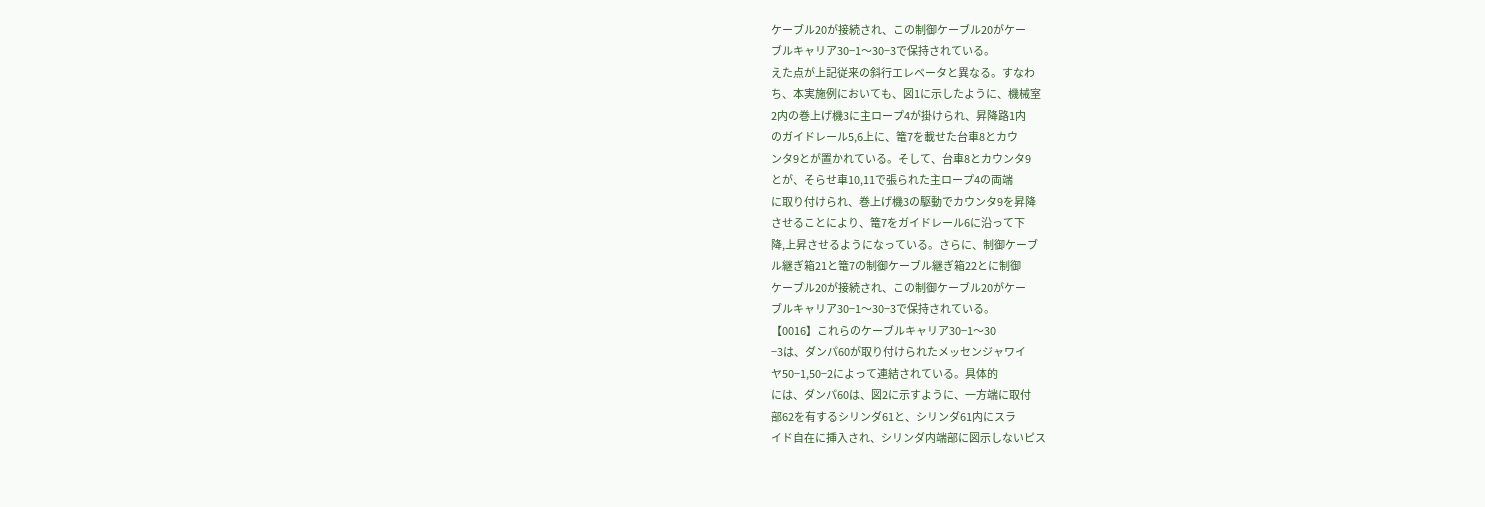ケーブル20が接続され、この制御ケーブル20がケー
ブルキャリア30−1〜30−3で保持されている。
えた点が上記従来の斜行エレベータと異なる。すなわ
ち、本実施例においても、図1に示したように、機械室
2内の巻上げ機3に主ロープ4が掛けられ、昇降路1内
のガイドレール5,6上に、篭7を載せた台車8とカウ
ンタ9とが置かれている。そして、台車8とカウンタ9
とが、そらせ車10,11で張られた主ロープ4の両端
に取り付けられ、巻上げ機3の駆動でカウンタ9を昇降
させることにより、篭7をガイドレール6に沿って下
降,上昇させるようになっている。さらに、制御ケーブ
ル継ぎ箱21と篭7の制御ケーブル継ぎ箱22とに制御
ケーブル20が接続され、この制御ケーブル20がケー
ブルキャリア30−1〜30−3で保持されている。
【0016】これらのケーブルキャリア30−1〜30
−3は、ダンパ60が取り付けられたメッセンジャワイ
ヤ50−1,50−2によって連結されている。具体的
には、ダンパ60は、図2に示すように、一方端に取付
部62を有するシリンダ61と、シリンダ61内にスラ
イド自在に挿入され、シリンダ内端部に図示しないピス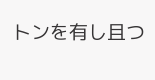トンを有し且つ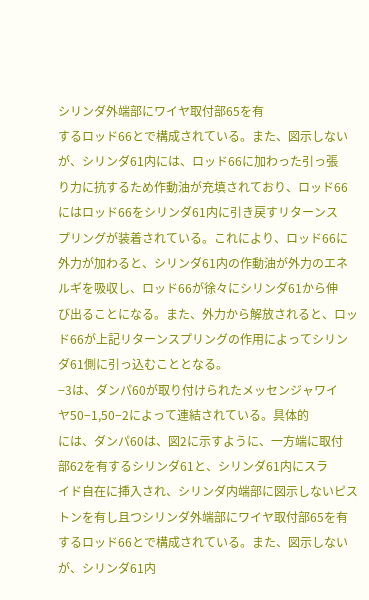シリンダ外端部にワイヤ取付部65を有
するロッド66とで構成されている。また、図示しない
が、シリンダ61内には、ロッド66に加わった引っ張
り力に抗するため作動油が充填されており、ロッド66
にはロッド66をシリンダ61内に引き戻すリターンス
プリングが装着されている。これにより、ロッド66に
外力が加わると、シリンダ61内の作動油が外力のエネ
ルギを吸収し、ロッド66が徐々にシリンダ61から伸
び出ることになる。また、外力から解放されると、ロッ
ド66が上記リターンスプリングの作用によってシリン
ダ61側に引っ込むこととなる。
−3は、ダンパ60が取り付けられたメッセンジャワイ
ヤ50−1,50−2によって連結されている。具体的
には、ダンパ60は、図2に示すように、一方端に取付
部62を有するシリンダ61と、シリンダ61内にスラ
イド自在に挿入され、シリンダ内端部に図示しないピス
トンを有し且つシリンダ外端部にワイヤ取付部65を有
するロッド66とで構成されている。また、図示しない
が、シリンダ61内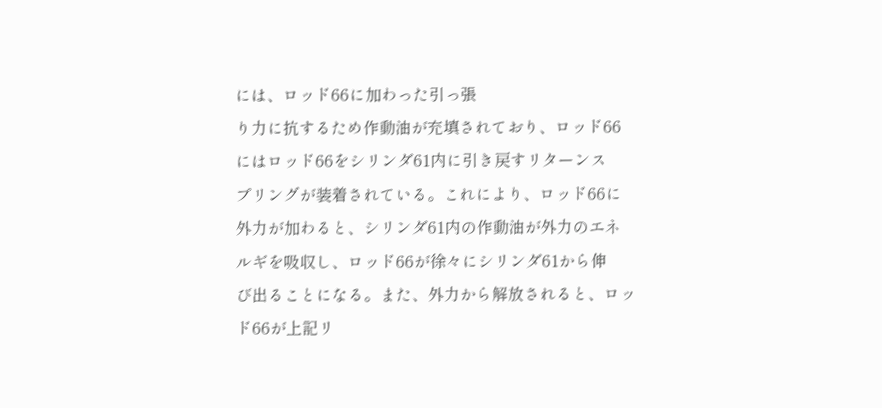には、ロッド66に加わった引っ張
り力に抗するため作動油が充填されており、ロッド66
にはロッド66をシリンダ61内に引き戻すリターンス
プリングが装着されている。これにより、ロッド66に
外力が加わると、シリンダ61内の作動油が外力のエネ
ルギを吸収し、ロッド66が徐々にシリンダ61から伸
び出ることになる。また、外力から解放されると、ロッ
ド66が上記リ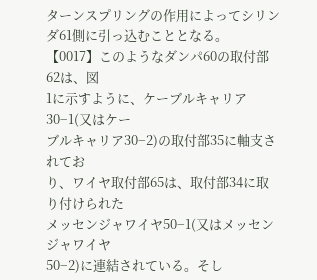ターンスプリングの作用によってシリン
ダ61側に引っ込むこととなる。
【0017】このようなダンパ60の取付部62は、図
1に示すように、ケーブルキャリア30−1(又はケー
ブルキャリア30−2)の取付部35に軸支されてお
り、ワイヤ取付部65は、取付部34に取り付けられた
メッセンジャワイヤ50−1(又はメッセンジャワイヤ
50−2)に連結されている。そし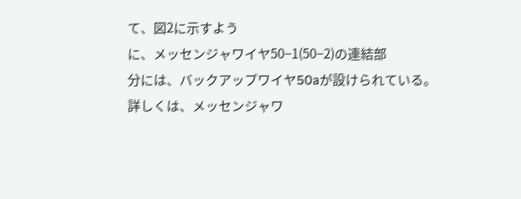て、図2に示すよう
に、メッセンジャワイヤ50−1(50−2)の連結部
分には、バックアップワイヤ50aが設けられている。
詳しくは、メッセンジャワ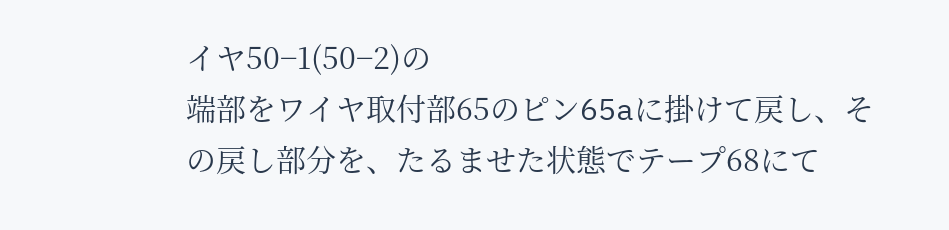イヤ50−1(50−2)の
端部をワイヤ取付部65のピン65aに掛けて戻し、そ
の戻し部分を、たるませた状態でテープ68にて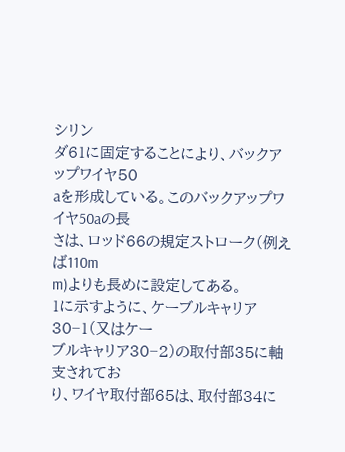シリン
ダ61に固定することにより、バックアップワイヤ50
aを形成している。このバックアップワイヤ50aの長
さは、ロッド66の規定ストローク(例えば110m
m)よりも長めに設定してある。
1に示すように、ケーブルキャリア30−1(又はケー
ブルキャリア30−2)の取付部35に軸支されてお
り、ワイヤ取付部65は、取付部34に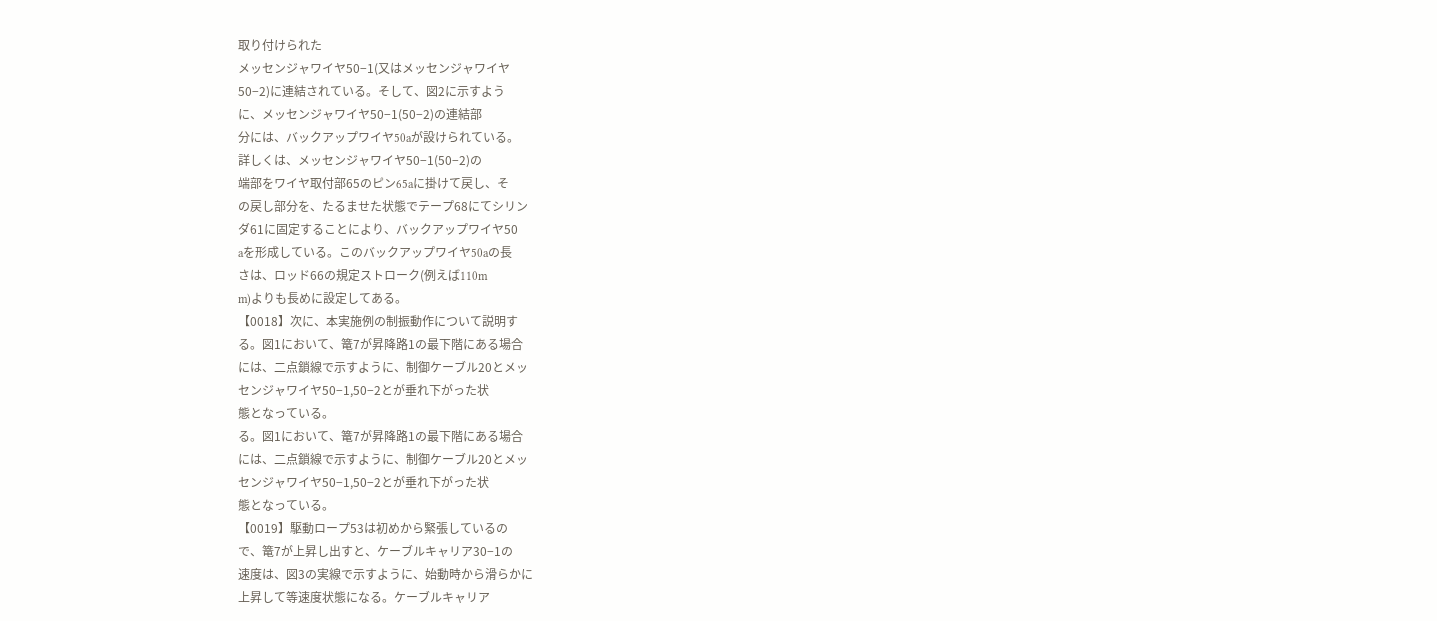取り付けられた
メッセンジャワイヤ50−1(又はメッセンジャワイヤ
50−2)に連結されている。そして、図2に示すよう
に、メッセンジャワイヤ50−1(50−2)の連結部
分には、バックアップワイヤ50aが設けられている。
詳しくは、メッセンジャワイヤ50−1(50−2)の
端部をワイヤ取付部65のピン65aに掛けて戻し、そ
の戻し部分を、たるませた状態でテープ68にてシリン
ダ61に固定することにより、バックアップワイヤ50
aを形成している。このバックアップワイヤ50aの長
さは、ロッド66の規定ストローク(例えば110m
m)よりも長めに設定してある。
【0018】次に、本実施例の制振動作について説明す
る。図1において、篭7が昇降路1の最下階にある場合
には、二点鎖線で示すように、制御ケーブル20とメッ
センジャワイヤ50−1,50−2とが垂れ下がった状
態となっている。
る。図1において、篭7が昇降路1の最下階にある場合
には、二点鎖線で示すように、制御ケーブル20とメッ
センジャワイヤ50−1,50−2とが垂れ下がった状
態となっている。
【0019】駆動ロープ53は初めから緊張しているの
で、篭7が上昇し出すと、ケーブルキャリア30−1の
速度は、図3の実線で示すように、始動時から滑らかに
上昇して等速度状態になる。ケーブルキャリア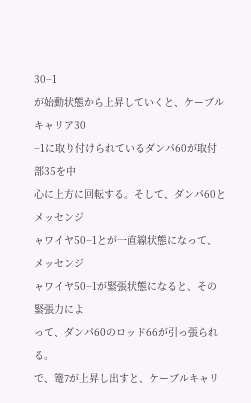30−1
が始動状態から上昇していくと、ケーブルキャリア30
−1に取り付けられているダンパ60が取付部35を中
心に上方に回転する。そして、ダンパ60とメッセンジ
ャワイヤ50−1とが一直線状態になって、メッセンジ
ャワイヤ50−1が緊張状態になると、その緊張力によ
って、ダンパ60のロッド66が引っ張られる。
で、篭7が上昇し出すと、ケーブルキャリ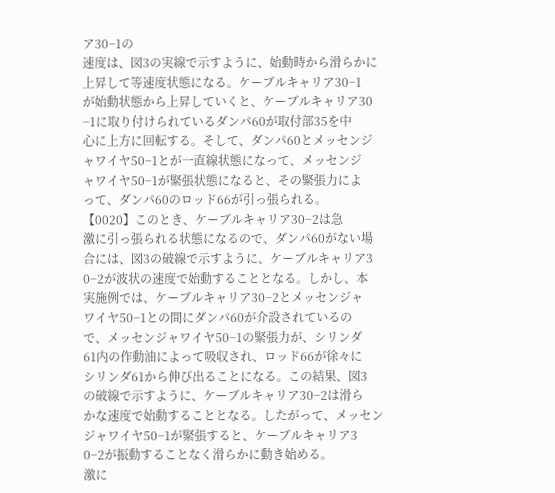ア30−1の
速度は、図3の実線で示すように、始動時から滑らかに
上昇して等速度状態になる。ケーブルキャリア30−1
が始動状態から上昇していくと、ケーブルキャリア30
−1に取り付けられているダンパ60が取付部35を中
心に上方に回転する。そして、ダンパ60とメッセンジ
ャワイヤ50−1とが一直線状態になって、メッセンジ
ャワイヤ50−1が緊張状態になると、その緊張力によ
って、ダンパ60のロッド66が引っ張られる。
【0020】このとき、ケーブルキャリア30−2は急
激に引っ張られる状態になるので、ダンパ60がない場
合には、図3の破線で示すように、ケーブルキャリア3
0−2が波状の速度で始動することとなる。しかし、本
実施例では、ケーブルキャリア30−2とメッセンジャ
ワイヤ50−1との間にダンパ60が介設されているの
で、メッセンジャワイヤ50−1の緊張力が、シリンダ
61内の作動油によって吸収され、ロッド66が徐々に
シリンダ61から伸び出ることになる。この結果、図3
の破線で示すように、ケーブルキャリア30−2は滑ら
かな速度で始動することとなる。したがって、メッセン
ジャワイヤ50−1が緊張すると、ケーブルキャリア3
0−2が振動することなく滑らかに動き始める。
激に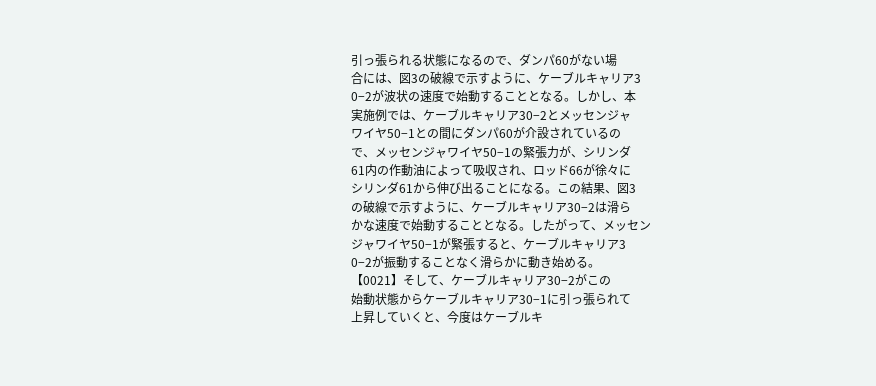引っ張られる状態になるので、ダンパ60がない場
合には、図3の破線で示すように、ケーブルキャリア3
0−2が波状の速度で始動することとなる。しかし、本
実施例では、ケーブルキャリア30−2とメッセンジャ
ワイヤ50−1との間にダンパ60が介設されているの
で、メッセンジャワイヤ50−1の緊張力が、シリンダ
61内の作動油によって吸収され、ロッド66が徐々に
シリンダ61から伸び出ることになる。この結果、図3
の破線で示すように、ケーブルキャリア30−2は滑ら
かな速度で始動することとなる。したがって、メッセン
ジャワイヤ50−1が緊張すると、ケーブルキャリア3
0−2が振動することなく滑らかに動き始める。
【0021】そして、ケーブルキャリア30−2がこの
始動状態からケーブルキャリア30−1に引っ張られて
上昇していくと、今度はケーブルキ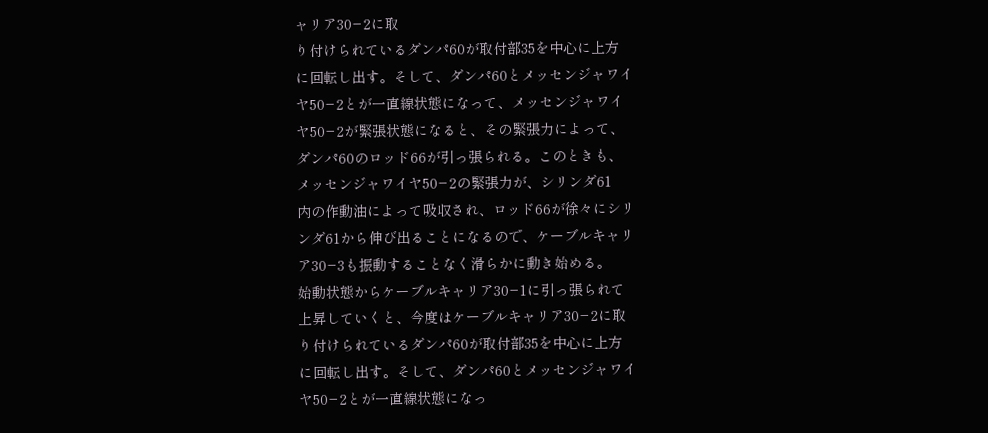ャリア30−2に取
り付けられているダンパ60が取付部35を中心に上方
に回転し出す。そして、ダンパ60とメッセンジャワイ
ヤ50−2とが一直線状態になって、メッセンジャワイ
ヤ50−2が緊張状態になると、その緊張力によって、
ダンパ60のロッド66が引っ張られる。このときも、
メッセンジャワイヤ50−2の緊張力が、シリンダ61
内の作動油によって吸収され、ロッド66が徐々にシリ
ンダ61から伸び出ることになるので、ケーブルキャリ
ア30−3も振動することなく滑らかに動き始める。
始動状態からケーブルキャリア30−1に引っ張られて
上昇していくと、今度はケーブルキャリア30−2に取
り付けられているダンパ60が取付部35を中心に上方
に回転し出す。そして、ダンパ60とメッセンジャワイ
ヤ50−2とが一直線状態になっ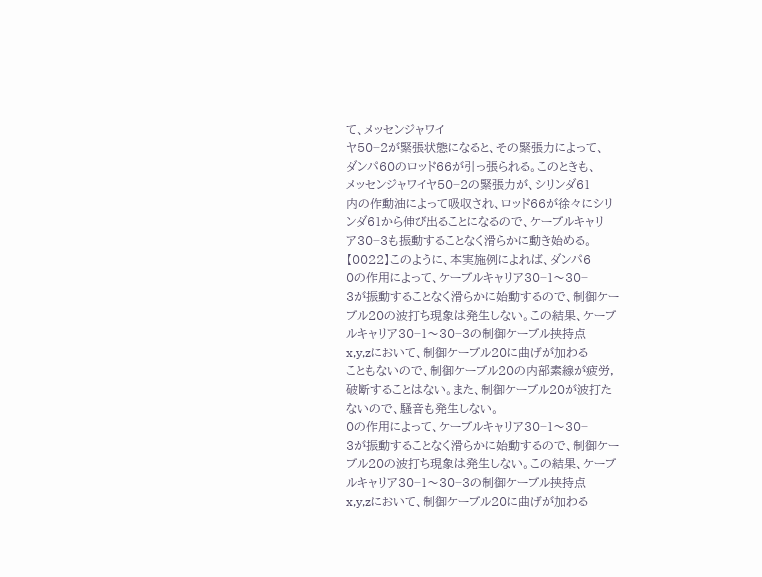て、メッセンジャワイ
ヤ50−2が緊張状態になると、その緊張力によって、
ダンパ60のロッド66が引っ張られる。このときも、
メッセンジャワイヤ50−2の緊張力が、シリンダ61
内の作動油によって吸収され、ロッド66が徐々にシリ
ンダ61から伸び出ることになるので、ケーブルキャリ
ア30−3も振動することなく滑らかに動き始める。
【0022】このように、本実施例によれば、ダンパ6
0の作用によって、ケーブルキャリア30−1〜30−
3が振動することなく滑らかに始動するので、制御ケー
ブル20の波打ち現象は発生しない。この結果、ケーブ
ルキャリア30−1〜30−3の制御ケーブル挟持点
x,y,zにおいて、制御ケーブル20に曲げが加わる
こともないので、制御ケーブル20の内部素線が疲労,
破断することはない。また、制御ケーブル20が波打た
ないので、騒音も発生しない。
0の作用によって、ケーブルキャリア30−1〜30−
3が振動することなく滑らかに始動するので、制御ケー
ブル20の波打ち現象は発生しない。この結果、ケーブ
ルキャリア30−1〜30−3の制御ケーブル挟持点
x,y,zにおいて、制御ケーブル20に曲げが加わる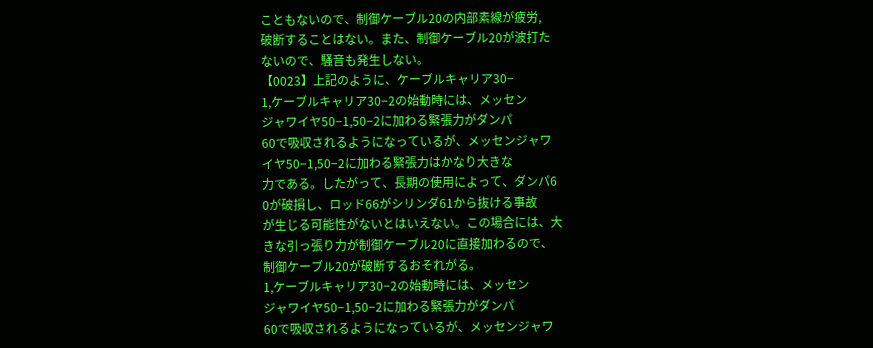こともないので、制御ケーブル20の内部素線が疲労,
破断することはない。また、制御ケーブル20が波打た
ないので、騒音も発生しない。
【0023】上記のように、ケーブルキャリア30−
1,ケーブルキャリア30−2の始動時には、メッセン
ジャワイヤ50−1,50−2に加わる緊張力がダンパ
60で吸収されるようになっているが、メッセンジャワ
イヤ50−1,50−2に加わる緊張力はかなり大きな
力である。したがって、長期の使用によって、ダンパ6
0が破損し、ロッド66がシリンダ61から抜ける事故
が生じる可能性がないとはいえない。この場合には、大
きな引っ張り力が制御ケーブル20に直接加わるので、
制御ケーブル20が破断するおそれがる。
1,ケーブルキャリア30−2の始動時には、メッセン
ジャワイヤ50−1,50−2に加わる緊張力がダンパ
60で吸収されるようになっているが、メッセンジャワ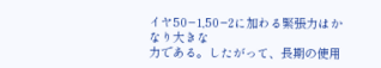イヤ50−1,50−2に加わる緊張力はかなり大きな
力である。したがって、長期の使用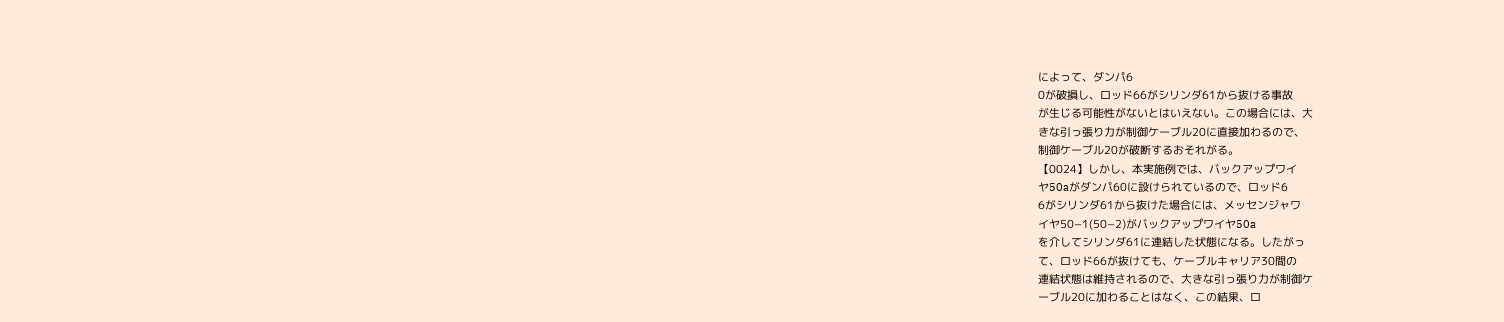によって、ダンパ6
0が破損し、ロッド66がシリンダ61から抜ける事故
が生じる可能性がないとはいえない。この場合には、大
きな引っ張り力が制御ケーブル20に直接加わるので、
制御ケーブル20が破断するおそれがる。
【0024】しかし、本実施例では、バックアップワイ
ヤ50aがダンパ60に設けられているので、ロッド6
6がシリンダ61から抜けた場合には、メッセンジャワ
イヤ50−1(50−2)がバックアップワイヤ50a
を介してシリンダ61に連結した状態になる。したがっ
て、ロッド66が抜けても、ケーブルキャリア30間の
連結状態は維持されるので、大きな引っ張り力が制御ケ
ーブル20に加わることはなく、この結果、ロ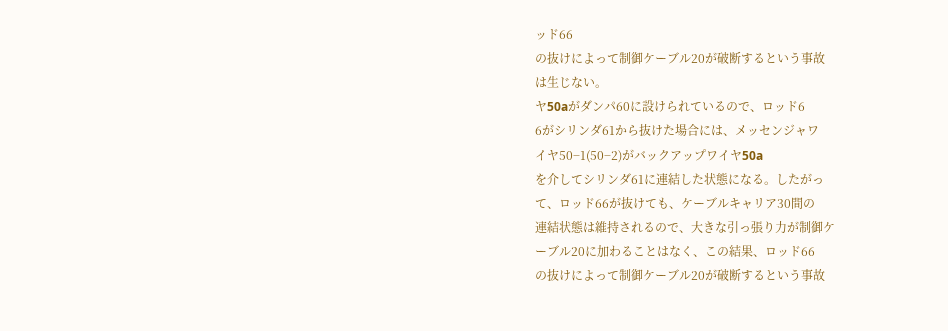ッド66
の抜けによって制御ケーブル20が破断するという事故
は生じない。
ヤ50aがダンパ60に設けられているので、ロッド6
6がシリンダ61から抜けた場合には、メッセンジャワ
イヤ50−1(50−2)がバックアップワイヤ50a
を介してシリンダ61に連結した状態になる。したがっ
て、ロッド66が抜けても、ケーブルキャリア30間の
連結状態は維持されるので、大きな引っ張り力が制御ケ
ーブル20に加わることはなく、この結果、ロッド66
の抜けによって制御ケーブル20が破断するという事故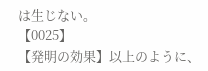は生じない。
【0025】
【発明の効果】以上のように、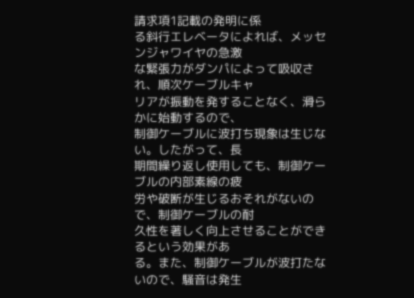請求項1記載の発明に係
る斜行エレベータによれば、メッセンジャワイヤの急激
な緊張力がダンパによって吸収され、順次ケーブルキャ
リアが振動を発することなく、滑らかに始動するので、
制御ケーブルに波打ち現象は生じない。したがって、長
期間繰り返し使用しても、制御ケーブルの内部素線の疲
労や破断が生じるおそれがないので、制御ケーブルの耐
久性を著しく向上させることができるという効果があ
る。また、制御ケーブルが波打たないので、騒音は発生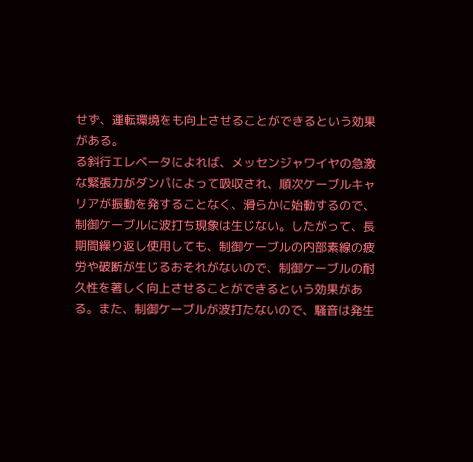せず、運転環境をも向上させることができるという効果
がある。
る斜行エレベータによれば、メッセンジャワイヤの急激
な緊張力がダンパによって吸収され、順次ケーブルキャ
リアが振動を発することなく、滑らかに始動するので、
制御ケーブルに波打ち現象は生じない。したがって、長
期間繰り返し使用しても、制御ケーブルの内部素線の疲
労や破断が生じるおそれがないので、制御ケーブルの耐
久性を著しく向上させることができるという効果があ
る。また、制御ケーブルが波打たないので、騒音は発生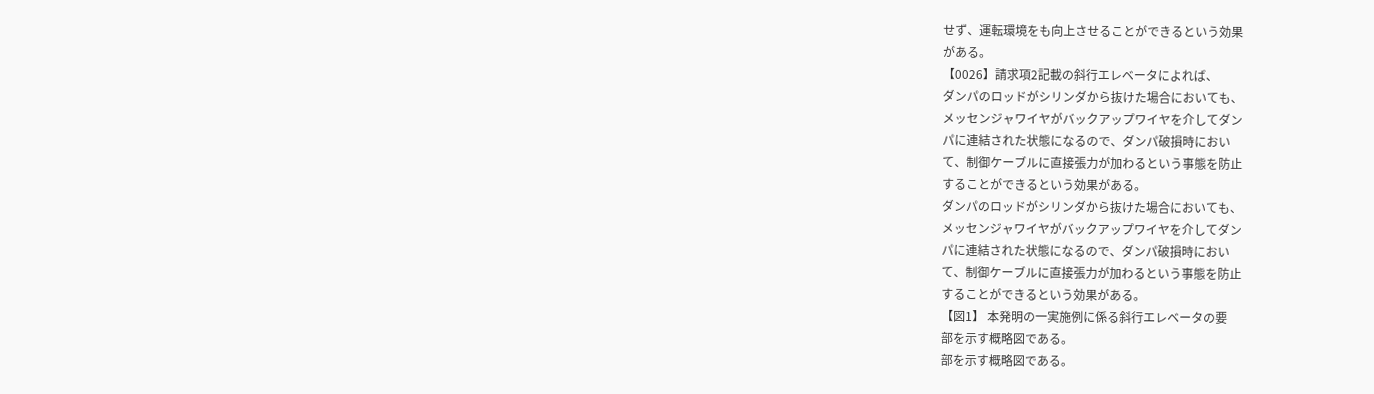せず、運転環境をも向上させることができるという効果
がある。
【0026】請求項2記載の斜行エレベータによれば、
ダンパのロッドがシリンダから抜けた場合においても、
メッセンジャワイヤがバックアップワイヤを介してダン
パに連結された状態になるので、ダンパ破損時におい
て、制御ケーブルに直接張力が加わるという事態を防止
することができるという効果がある。
ダンパのロッドがシリンダから抜けた場合においても、
メッセンジャワイヤがバックアップワイヤを介してダン
パに連結された状態になるので、ダンパ破損時におい
て、制御ケーブルに直接張力が加わるという事態を防止
することができるという効果がある。
【図1】 本発明の一実施例に係る斜行エレベータの要
部を示す概略図である。
部を示す概略図である。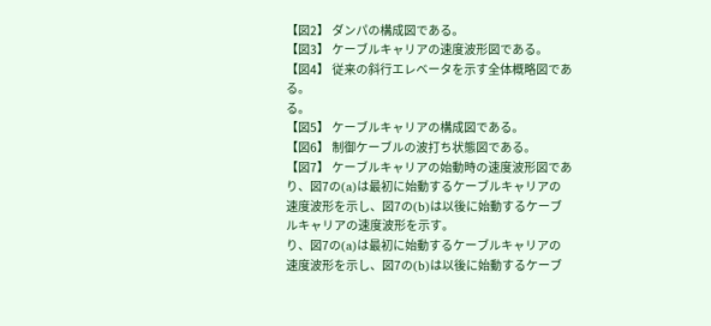【図2】 ダンパの構成図である。
【図3】 ケーブルキャリアの速度波形図である。
【図4】 従来の斜行エレベータを示す全体概略図であ
る。
る。
【図5】 ケーブルキャリアの構成図である。
【図6】 制御ケーブルの波打ち状態図である。
【図7】 ケーブルキャリアの始動時の速度波形図であ
り、図7の(a)は最初に始動するケーブルキャリアの
速度波形を示し、図7の(b)は以後に始動するケーブ
ルキャリアの速度波形を示す。
り、図7の(a)は最初に始動するケーブルキャリアの
速度波形を示し、図7の(b)は以後に始動するケーブ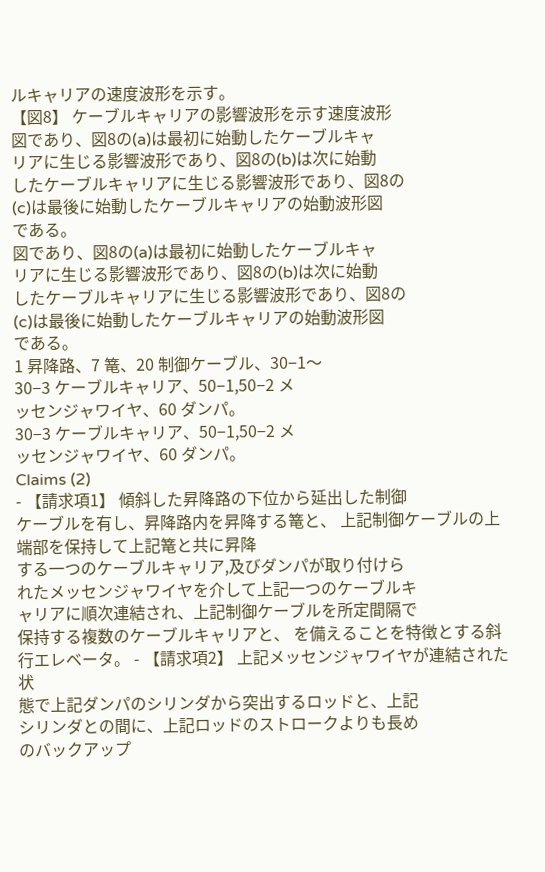ルキャリアの速度波形を示す。
【図8】 ケーブルキャリアの影響波形を示す速度波形
図であり、図8の(a)は最初に始動したケーブルキャ
リアに生じる影響波形であり、図8の(b)は次に始動
したケーブルキャリアに生じる影響波形であり、図8の
(c)は最後に始動したケーブルキャリアの始動波形図
である。
図であり、図8の(a)は最初に始動したケーブルキャ
リアに生じる影響波形であり、図8の(b)は次に始動
したケーブルキャリアに生じる影響波形であり、図8の
(c)は最後に始動したケーブルキャリアの始動波形図
である。
1 昇降路、7 篭、20 制御ケーブル、30−1〜
30−3 ケーブルキャリア、50−1,50−2 メ
ッセンジャワイヤ、60 ダンパ。
30−3 ケーブルキャリア、50−1,50−2 メ
ッセンジャワイヤ、60 ダンパ。
Claims (2)
- 【請求項1】 傾斜した昇降路の下位から延出した制御
ケーブルを有し、昇降路内を昇降する篭と、 上記制御ケーブルの上端部を保持して上記篭と共に昇降
する一つのケーブルキャリア,及びダンパが取り付けら
れたメッセンジャワイヤを介して上記一つのケーブルキ
ャリアに順次連結され、上記制御ケーブルを所定間隔で
保持する複数のケーブルキャリアと、 を備えることを特徴とする斜行エレベータ。 - 【請求項2】 上記メッセンジャワイヤが連結された状
態で上記ダンパのシリンダから突出するロッドと、上記
シリンダとの間に、上記ロッドのストロークよりも長め
のバックアップ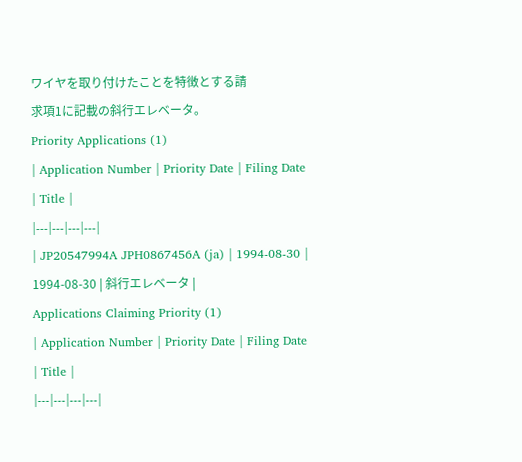ワイヤを取り付けたことを特徴とする請
求項1に記載の斜行エレベータ。
Priority Applications (1)
| Application Number | Priority Date | Filing Date | Title |
|---|---|---|---|
| JP20547994A JPH0867456A (ja) | 1994-08-30 | 1994-08-30 | 斜行エレベータ |
Applications Claiming Priority (1)
| Application Number | Priority Date | Filing Date | Title |
|---|---|---|---|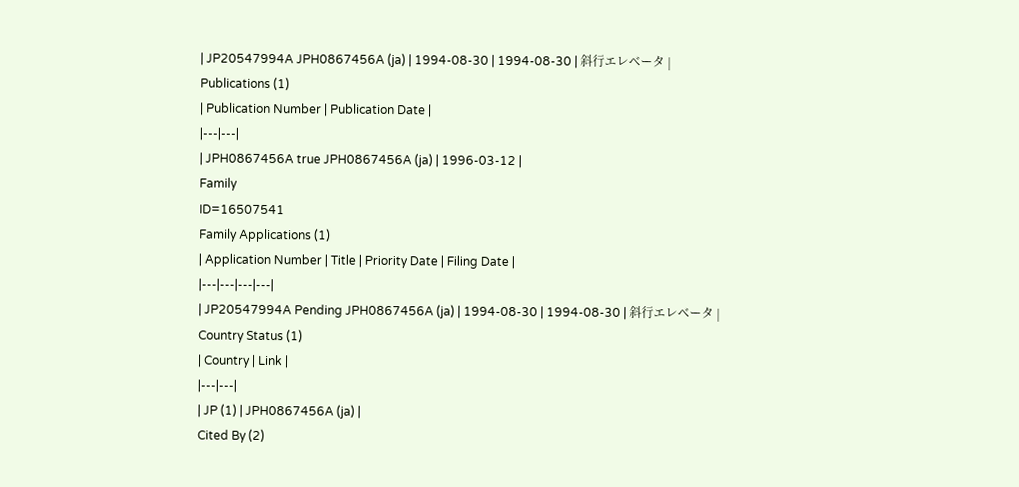| JP20547994A JPH0867456A (ja) | 1994-08-30 | 1994-08-30 | 斜行エレベータ |
Publications (1)
| Publication Number | Publication Date |
|---|---|
| JPH0867456A true JPH0867456A (ja) | 1996-03-12 |
Family
ID=16507541
Family Applications (1)
| Application Number | Title | Priority Date | Filing Date |
|---|---|---|---|
| JP20547994A Pending JPH0867456A (ja) | 1994-08-30 | 1994-08-30 | 斜行エレベータ |
Country Status (1)
| Country | Link |
|---|---|
| JP (1) | JPH0867456A (ja) |
Cited By (2)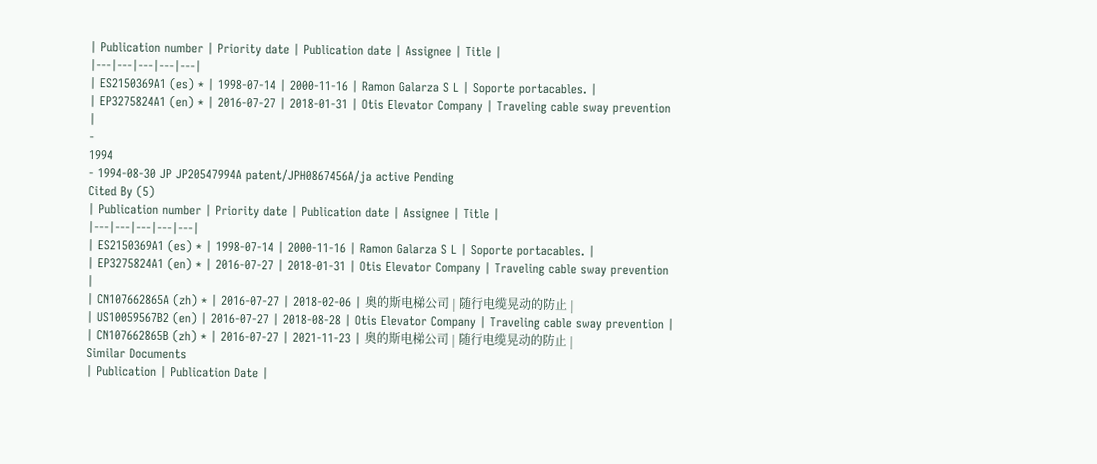| Publication number | Priority date | Publication date | Assignee | Title |
|---|---|---|---|---|
| ES2150369A1 (es) * | 1998-07-14 | 2000-11-16 | Ramon Galarza S L | Soporte portacables. |
| EP3275824A1 (en) * | 2016-07-27 | 2018-01-31 | Otis Elevator Company | Traveling cable sway prevention |
-
1994
- 1994-08-30 JP JP20547994A patent/JPH0867456A/ja active Pending
Cited By (5)
| Publication number | Priority date | Publication date | Assignee | Title |
|---|---|---|---|---|
| ES2150369A1 (es) * | 1998-07-14 | 2000-11-16 | Ramon Galarza S L | Soporte portacables. |
| EP3275824A1 (en) * | 2016-07-27 | 2018-01-31 | Otis Elevator Company | Traveling cable sway prevention |
| CN107662865A (zh) * | 2016-07-27 | 2018-02-06 | 奥的斯电梯公司 | 随行电缆晃动的防止 |
| US10059567B2 (en) | 2016-07-27 | 2018-08-28 | Otis Elevator Company | Traveling cable sway prevention |
| CN107662865B (zh) * | 2016-07-27 | 2021-11-23 | 奥的斯电梯公司 | 随行电缆晃动的防止 |
Similar Documents
| Publication | Publication Date |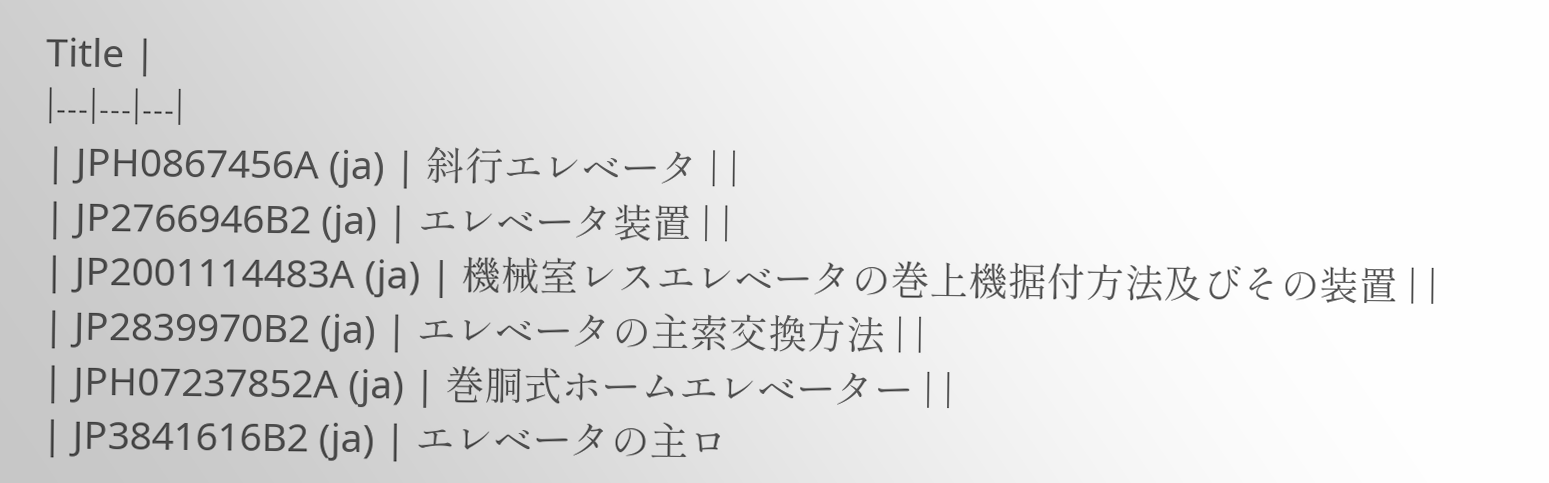Title |
|---|---|---|
| JPH0867456A (ja) | 斜行エレベータ | |
| JP2766946B2 (ja) | エレベータ装置 | |
| JP2001114483A (ja) | 機械室レスエレベータの巻上機据付方法及びその装置 | |
| JP2839970B2 (ja) | エレベータの主索交換方法 | |
| JPH07237852A (ja) | 巻胴式ホームエレベーター | |
| JP3841616B2 (ja) | エレベータの主ロ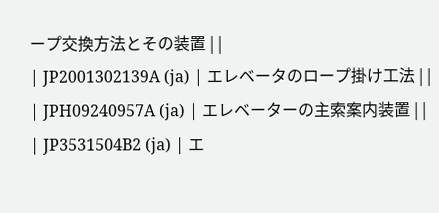ープ交換方法とその装置 | |
| JP2001302139A (ja) | エレベータのロープ掛け工法 | |
| JPH09240957A (ja) | エレベーターの主索案内装置 | |
| JP3531504B2 (ja) | エ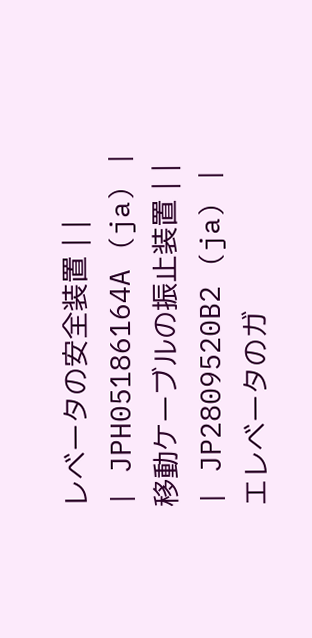レベータの安全装置 | |
| JPH05186164A (ja) | 移動ケーブルの振止装置 | |
| JP2809520B2 (ja) | エレベータのガ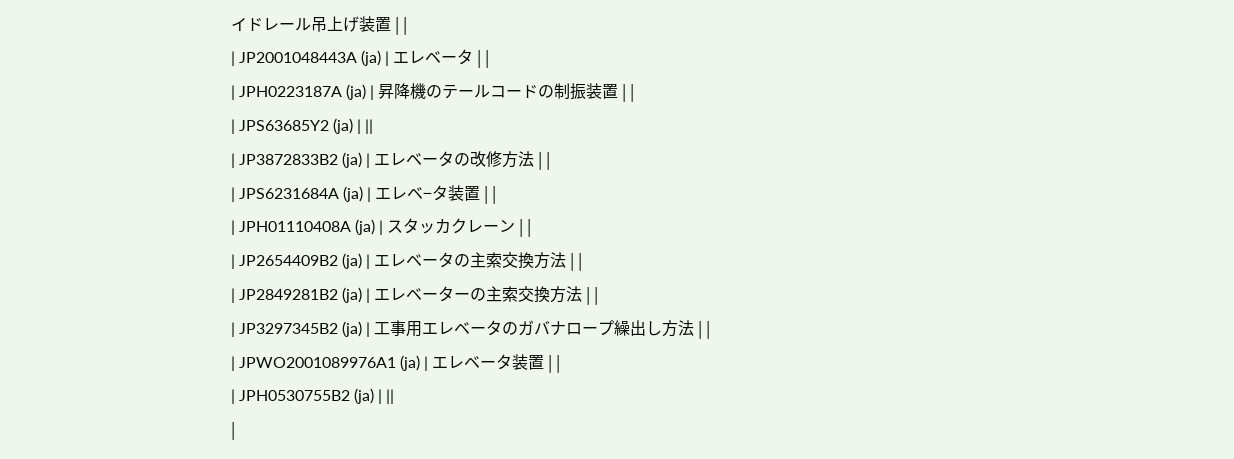イドレール吊上げ装置 | |
| JP2001048443A (ja) | エレベータ | |
| JPH0223187A (ja) | 昇降機のテールコードの制振装置 | |
| JPS63685Y2 (ja) | ||
| JP3872833B2 (ja) | エレベータの改修方法 | |
| JPS6231684A (ja) | エレベ−タ装置 | |
| JPH01110408A (ja) | スタッカクレーン | |
| JP2654409B2 (ja) | エレベータの主索交換方法 | |
| JP2849281B2 (ja) | エレベーターの主索交換方法 | |
| JP3297345B2 (ja) | 工事用エレベータのガバナロープ繰出し方法 | |
| JPWO2001089976A1 (ja) | エレベータ装置 | |
| JPH0530755B2 (ja) | ||
|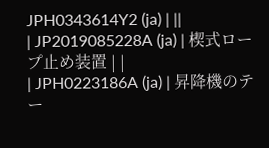JPH0343614Y2 (ja) | ||
| JP2019085228A (ja) | 楔式ロープ止め装置 | |
| JPH0223186A (ja) | 昇降機のテー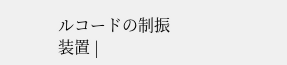ルコードの制振装置 |